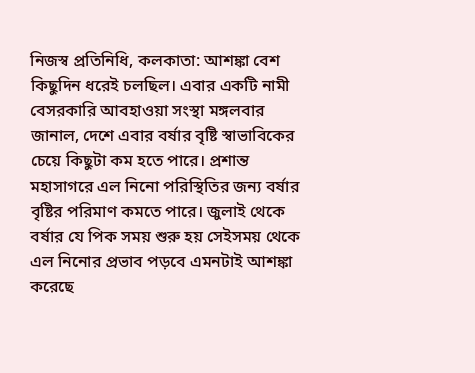নিজস্ব প্রতিনিধি, কলকাতা: আশঙ্কা বেশ কিছুদিন ধরেই চলছিল। এবার একটি নামী বেসরকারি আবহাওয়া সংস্থা মঙ্গলবার জানাল, দেশে এবার বর্ষার বৃষ্টি স্বাভাবিকের চেয়ে কিছুটা কম হতে পারে। প্রশান্ত মহাসাগরে এল নিনো পরিস্থিতির জন্য বর্ষার বৃষ্টির পরিমাণ কমতে পারে। জুলাই থেকে বর্ষার যে পিক সময় শুরু হয় সেইসময় থেকে এল নিনোর প্রভাব পড়বে এমনটাই আশঙ্কা করেছে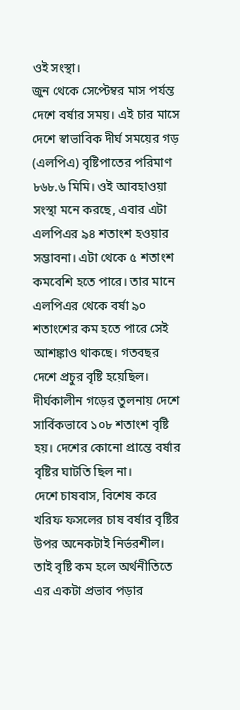ওই সংস্থা।
জুন থেকে সেপ্টেম্বর মাস পর্যন্ত দেশে বর্ষার সময়। এই চার মাসে দেশে স্বাভাবিক দীর্ঘ সময়ের গড় (এলপিএ) বৃষ্টিপাতের পরিমাণ ৮৬৮.৬ মিমি। ওই আবহাওয়া সংস্থা মনে করছে, এবার এটা এলপিএর ৯৪ শতাংশ হওয়ার সম্ভাবনা। এটা থেকে ৫ শতাংশ কমবেশি হতে পারে। তার মানে এলপিএর থেকে বর্ষা ৯০ শতাংশের কম হতে পারে সেই আশঙ্কাও থাকছে। গতবছর দেশে প্রচুর বৃষ্টি হয়েছিল। দীর্ঘকালীন গড়ের তুলনায় দেশে সার্বিকভাবে ১০৮ শতাংশ বৃষ্টি হয়। দেশের কোনো প্রান্তে বর্ষার বৃষ্টির ঘাটতি ছিল না।
দেশে চাষবাস, বিশেষ করে খরিফ ফসলের চাষ বর্ষার বৃষ্টির উপর অনেকটাই নির্ভরশীল। তাই বৃষ্টি কম হলে অর্থনীতিতে এর একটা প্রভাব পড়ার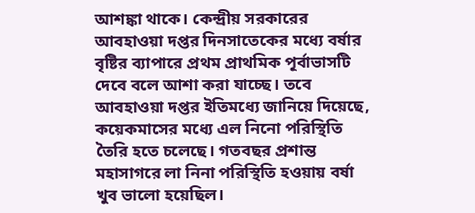আশঙ্কা থাকে। কেন্দ্রীয় সরকারের আবহাওয়া দপ্তর দিনসাতেকের মধ্যে বর্ষার বৃষ্টির ব্যাপারে প্রথম প্রাথমিক পূর্বাভাসটি দেবে বলে আশা করা যাচ্ছে। তবে আবহাওয়া দপ্তর ইতিমধ্যে জানিয়ে দিয়েছে, কয়েকমাসের মধ্যে এল নিনো পরিস্থিতি তৈরি হতে চলেছে। গতবছর প্রশান্ত মহাসাগরে লা নিনা পরিস্থিতি হওয়ায় বর্ষা খুব ভালো হয়েছিল।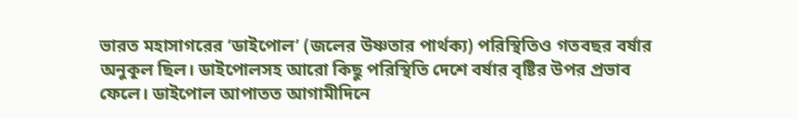ভারত মহাসাগরের ‘ডাইপোল’ (জলের উষ্ণতার পার্থক্য) পরিস্থিতিও গতবছর বর্ষার অনুকূল ছিল। ডাইপোলসহ আরো কিছু পরিস্থিতি দেশে বর্ষার বৃষ্টির উপর প্রভাব ফেলে। ডাইপোল আপাতত আগামীদিনে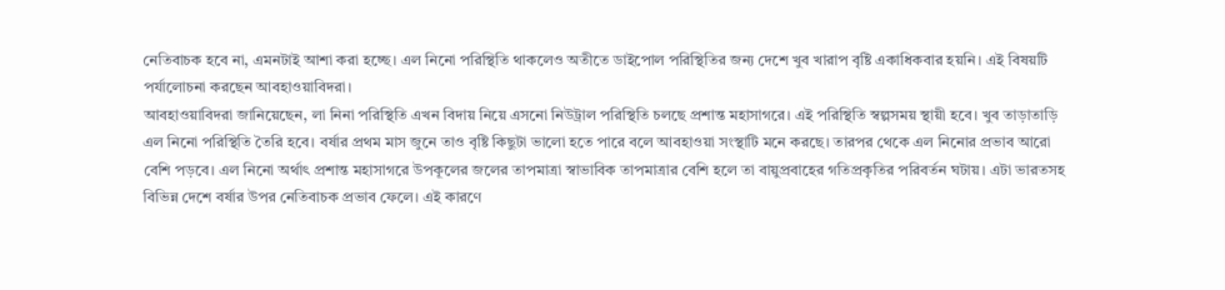নেতিবাচক হবে না, এমনটাই আশা করা হচ্ছে। এল নিনো পরিস্থিতি থাকলেও অতীতে ডাইপোল পরিস্থিতির জন্য দেশে খুব খারাপ বৃষ্টি একাধিকবার হয়নি। এই বিষয়টি পর্যালোচনা করছেন আবহাওয়াবিদরা।
আবহাওয়াবিদরা জানিয়েছেন, লা নিনা পরিস্থিতি এখন বিদায় নিয়ে এসনো নিউট্রাল পরিস্থিতি চলছে প্রশান্ত মহাসাগরে। এই পরিস্থিতি স্বল্পসময় স্থায়ী হবে। খুব তাড়াতাড়ি এল নিনো পরিস্থিতি তৈরি হবে। বর্ষার প্রথম মাস জুনে তাও বৃষ্টি কিছুটা ভালো হতে পারে বলে আবহাওয়া সংস্থাটি মনে করছে। তারপর থেকে এল নিনোর প্রভাব আরো বেশি পড়বে। এল নিনো অর্থাৎ প্রশান্ত মহাসাগরে উপকূলের জলের তাপমাত্রা স্বাভাবিক তাপমাত্রার বেশি হলে তা বায়ুপ্রবাহের গতিপ্রকৃতির পরিবর্তন ঘটায়। এটা ভারতসহ বিভিন্ন দেশে বর্ষার উপর নেতিবাচক প্রভাব ফেলে। এই কারণে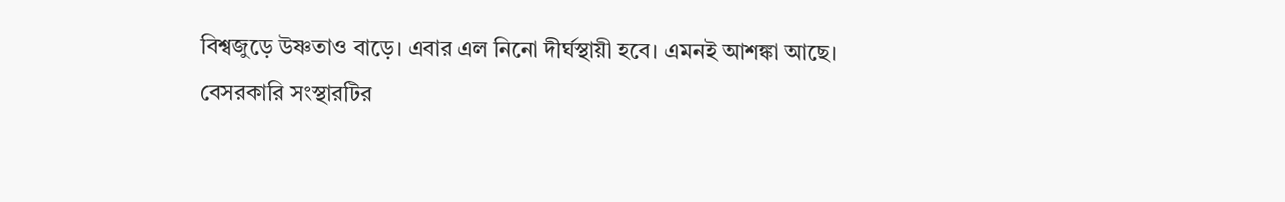বিশ্বজুড়ে উষ্ণতাও বাড়ে। এবার এল নিনো দীর্ঘস্থায়ী হবে। এমনই আশঙ্কা আছে।
বেসরকারি সংস্থারটির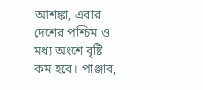আশঙ্কা, এবার দেশের পশ্চিম ও মধ্য অংশে বৃষ্টি কম হবে। পাঞ্জাব,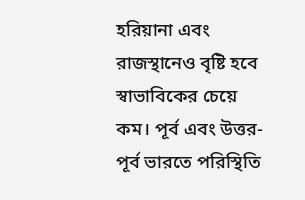হরিয়ানা এবং রাজস্থানেও বৃষ্টি হবে স্বাভাবিকের চেয়ে কম। পূর্ব এবং উত্তর-পূর্ব ভারতে পরিস্থিতি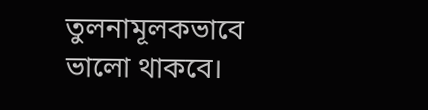তুলনামূলকভাবে ভালো থাকবে।